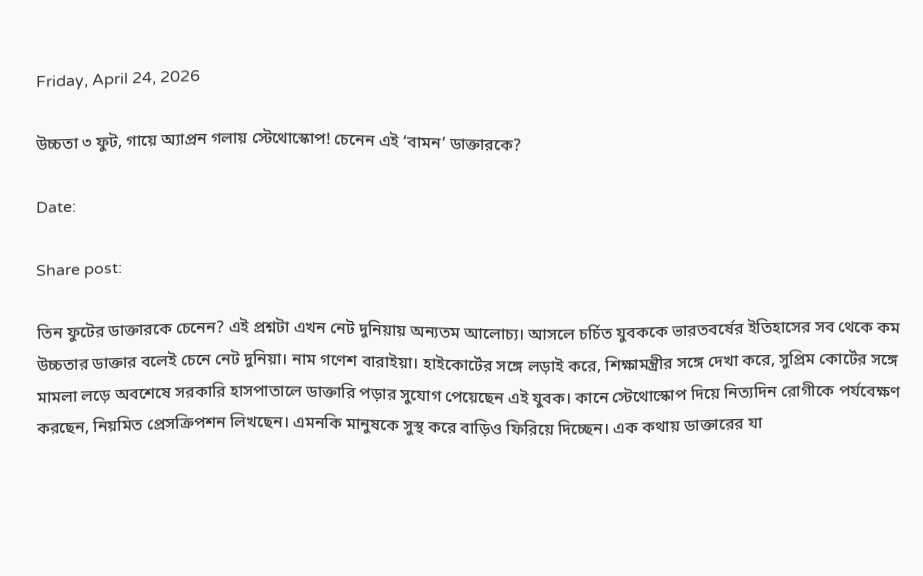Friday, April 24, 2026

উচ্চতা ৩ ফুট, গায়ে অ্যাপ্রন গলায় স্টেথোস্কোপ! চেনেন এই ‘বামন’ ডাক্তারকে?

Date:

Share post:

তিন ফুটের ডাক্তারকে চেনেন? এই প্রশ্নটা এখন নেট দুনিয়ায় অন্যতম আলোচ্য। আসলে চর্চিত যুবককে ভারতবর্ষের ইতিহাসের সব থেকে কম উচ্চতার ডাক্তার বলেই চেনে নেট দুনিয়া। নাম গণেশ বারাইয়া। হাইকোর্টের সঙ্গে লড়াই করে, শিক্ষামন্ত্রীর সঙ্গে দেখা করে, সুপ্রিম কোর্টের সঙ্গে মামলা লড়ে অবশেষে সরকারি হাসপাতালে ডাক্তারি পড়ার সুযোগ পেয়েছেন এই যুবক। কানে স্টেথোস্কোপ দিয়ে নিত্যদিন রোগীকে পর্যবেক্ষণ করছেন, নিয়মিত প্রেসক্রিপশন লিখছেন। এমনকি মানুষকে সুস্থ করে বাড়িও ফিরিয়ে দিচ্ছেন। এক কথায় ডাক্তারের যা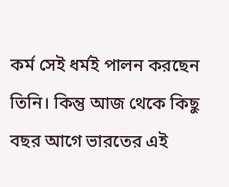কর্ম সেই ধর্মই পালন করছেন তিনি। কিন্তু আজ থেকে কিছু বছর আগে ভারতের এই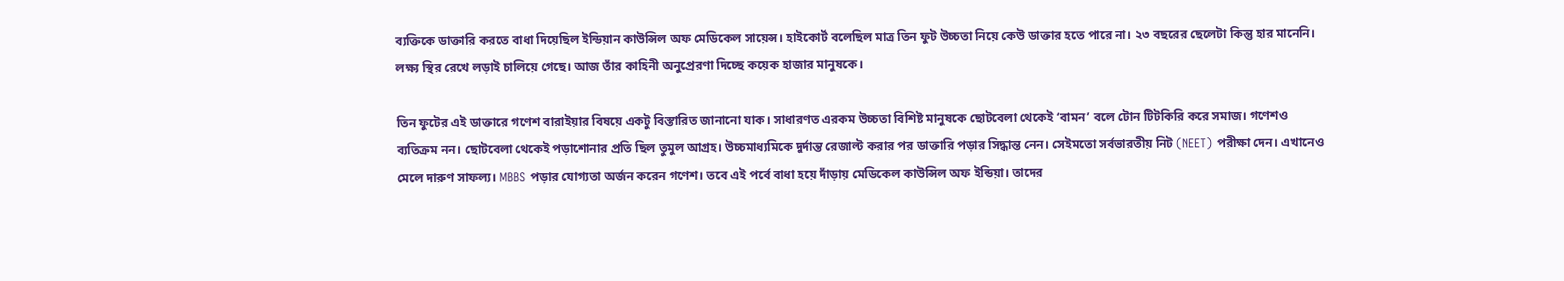ব্যক্তিকে ডাক্তারি করতে বাধা দিয়েছিল ইন্ডিয়ান কাউন্সিল অফ মেডিকেল সায়েন্স। হাইকোর্ট বলেছিল মাত্র তিন ফুট উচ্চতা নিয়ে কেউ ডাক্তার হতে পারে না। ২৩ বছরের ছেলেটা কিন্তু হার মানেনি। লক্ষ্য স্থির রেখে লড়াই চালিয়ে গেছে। আজ তাঁর কাহিনী অনুপ্রেরণা দিচ্ছে কয়েক হাজার মানুষকে।

তিন ফুটের এই ডাক্তারে গণেশ বারাইয়ার বিষয়ে একটু বিস্তারিত জানানো যাক। সাধারণত এরকম উচ্চতা বিশিষ্ট মানুষকে ছোটবেলা থেকেই ‘বামন’ বলে টোন টিটকিরি করে সমাজ। গণেশও ব্যতিক্রম নন। ছোটবেলা থেকেই পড়াশোনার প্রতি ছিল তুমুল আগ্রহ। উচ্চমাধ্যমিকে দুর্দান্ত রেজাল্ট করার পর ডাক্তারি পড়ার সিদ্ধান্ত নেন। সেইমতো সর্বভারতীয় নিট (NEET) পরীক্ষা দেন। এখানেও মেলে দারুণ সাফল্য। MBBS পড়ার যোগ্যতা অর্জন করেন গণেশ। তবে এই পর্বে বাধা হয়ে দাঁড়ায় মেডিকেল কাউন্সিল অফ ইন্ডিয়া। তাদের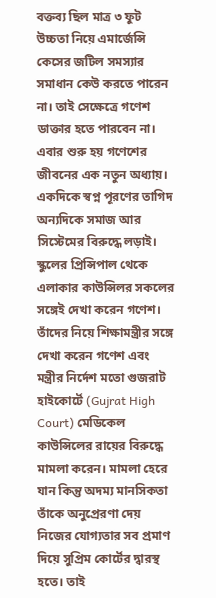বক্তব্য ছিল মাত্র ৩ ফুট উচ্চতা নিয়ে এমার্জেন্সি কেসের জটিল সমস্যার সমাধান কেউ করতে পারেন না। তাই সেক্ষেত্রে গণেশ ডাক্তার হতে পারবেন না। এবার শুরু হয় গণেশের জীবনের এক নতুন অধ্যায়। একদিকে স্বপ্ন পূরণের তাগিদ অন্যদিকে সমাজ আর সিস্টেমের বিরুদ্ধে লড়াই। স্কুলের প্রিন্সিপাল থেকে এলাকার কাউন্সিলর সকলের সঙ্গেই দেখা করেন গণেশ। তাঁদের নিয়ে শিক্ষামন্ত্রীর সঙ্গে দেখা করেন গণেশ এবং মন্ত্রীর নির্দেশ মতো গুজরাট হাইকোর্টে (Gujrat High Court) মেডিকেল কাউন্সিলের রায়ের বিরুদ্ধে মামলা করেন। মামলা হেরে যান কিন্তু অদম্য মানসিকতা তাঁকে অনুপ্রেরণা দেয় নিজের যোগ্যতার সব প্রমাণ দিয়ে সুপ্রিম কোর্টের দ্বারস্থ হতে। তাই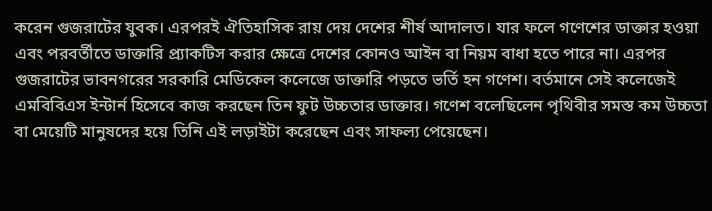করেন গুজরাটের যুবক। এরপরই ঐতিহাসিক রায় দেয় দেশের শীর্ষ আদালত। যার ফলে গণেশের ডাক্তার হওয়া এবং পরবর্তীতে ডাক্তারি প্র্যাকটিস করার ক্ষেত্রে দেশের কোনও আইন বা নিয়ম বাধা হতে পারে না। এরপর গুজরাটের ভাবনগরের সরকারি মেডিকেল কলেজে ডাক্তারি পড়তে ভর্তি হন গণেশ। বর্তমানে সেই কলেজেই এমবিবিএস ইন্টার্ন হিসেবে কাজ করছেন তিন ফুট উচ্চতার ডাক্তার। গণেশ বলেছিলেন পৃথিবীর সমস্ত কম উচ্চতা বা মেয়েটি মানুষদের হয়ে তিনি এই লড়াইটা করেছেন এবং সাফল্য পেয়েছেন।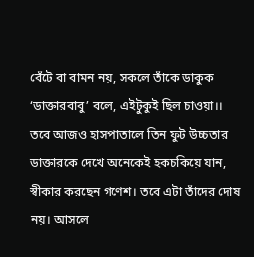বেঁটে বা বামন নয়, সকলে তাঁকে ডাকুক ‘ডাক্তারবাবু’ বলে, এইটুকুই ছিল চাওয়া।। তবে আজও হাসপাতালে তিন ফুট উচ্চতার ডাক্তারকে দেখে অনেকেই হকচকিয়ে যান, স্বীকার করছেন গণেশ। তবে এটা তাঁদের দোষ নয়। আসলে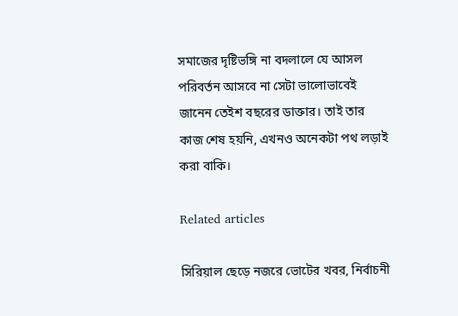সমাজের দৃষ্টিভঙ্গি না বদলালে যে আসল পরিবর্তন আসবে না সেটা ভালোভাবেই জানেন তেইশ বছরের ডাক্তার। তাই তার কাজ শেষ হয়নি, এখনও অনেকটা পথ লড়াই করা বাকি।

Related articles

সিরিয়াল ছেড়ে নজরে ভোটের খবর, নির্বাচনী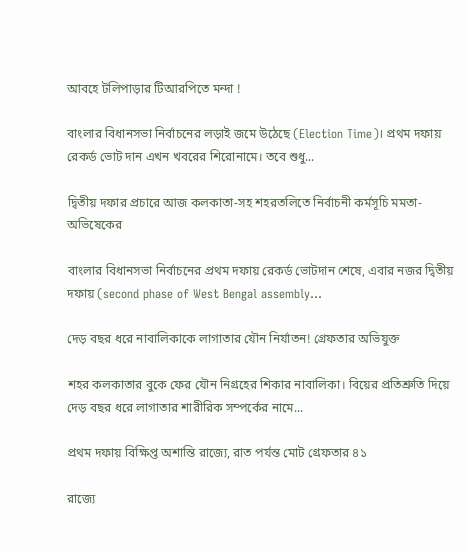আবহে টলিপাড়ার টিআরপিতে মন্দা !

বাংলার বিধানসভা নির্বাচনের লড়াই জমে উঠেছে (Election Time)। প্রথম দফায় রেকর্ড ভোট দান এখন খবরের শিরোনামে। তবে শুধু...

দ্বিতীয় দফার প্রচারে আজ কলকাতা-সহ শহরতলিতে নির্বাচনী কর্মসূচি মমতা-অভিষেকের

বাংলার বিধানসভা নির্বাচনের প্রথম দফায় রেকর্ড ভোটদান শেষে, এবার নজর দ্বিতীয় দফায় (second phase of West Bengal assembly...

দেড় বছর ধরে নাবালিকাকে লাগাতার যৌন নির্যাতন! গ্রেফতার অভিযুক্ত

শহর কলকাতার বুকে ফের যৌন নিগ্রহের শিকার নাবালিকা। বিয়ের প্রতিশ্রুতি দিয়ে দেড় বছর ধরে লাগাতার শারীরিক সম্পর্কের নামে...

প্রথম দফায় বিক্ষিপ্ত অশান্তি রাজ্যে, রাত পর্যন্ত মোট গ্রেফতার ৪১

রাজ্যে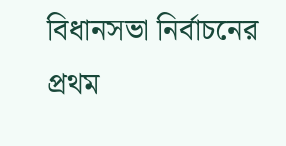বিধানসভা নির্বাচনের প্রথম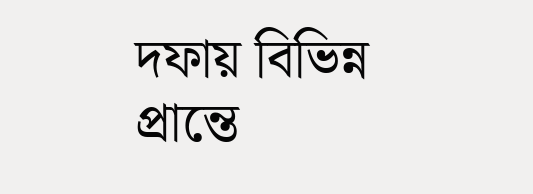দফায় বিভিন্ন প্রান্তে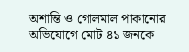অশান্তি ও গোলমাল পাকানোর অভিযোগে মোট ৪১ জনকে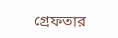গ্রেফতার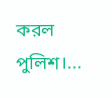করল পুলিশ।...